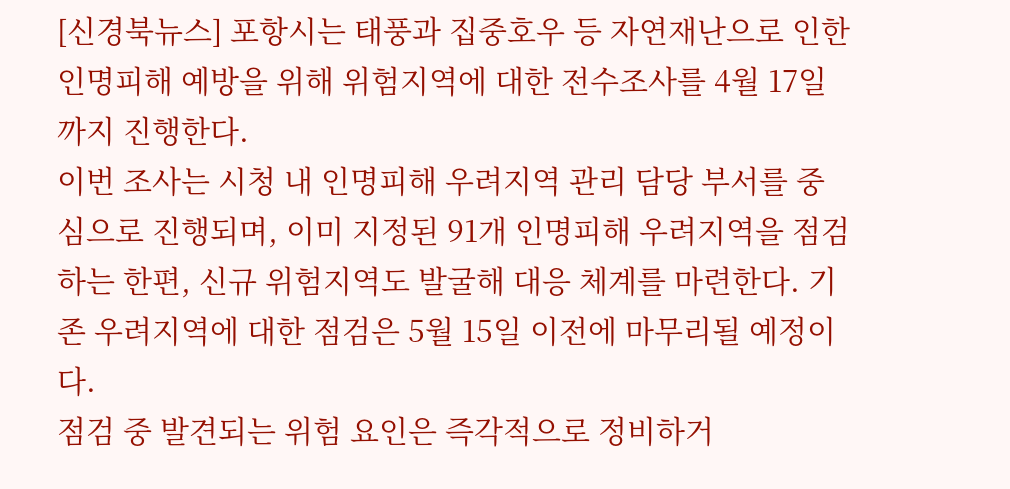[신경북뉴스] 포항시는 태풍과 집중호우 등 자연재난으로 인한 인명피해 예방을 위해 위험지역에 대한 전수조사를 4월 17일까지 진행한다.
이번 조사는 시청 내 인명피해 우려지역 관리 담당 부서를 중심으로 진행되며, 이미 지정된 91개 인명피해 우려지역을 점검하는 한편, 신규 위험지역도 발굴해 대응 체계를 마련한다. 기존 우려지역에 대한 점검은 5월 15일 이전에 마무리될 예정이다.
점검 중 발견되는 위험 요인은 즉각적으로 정비하거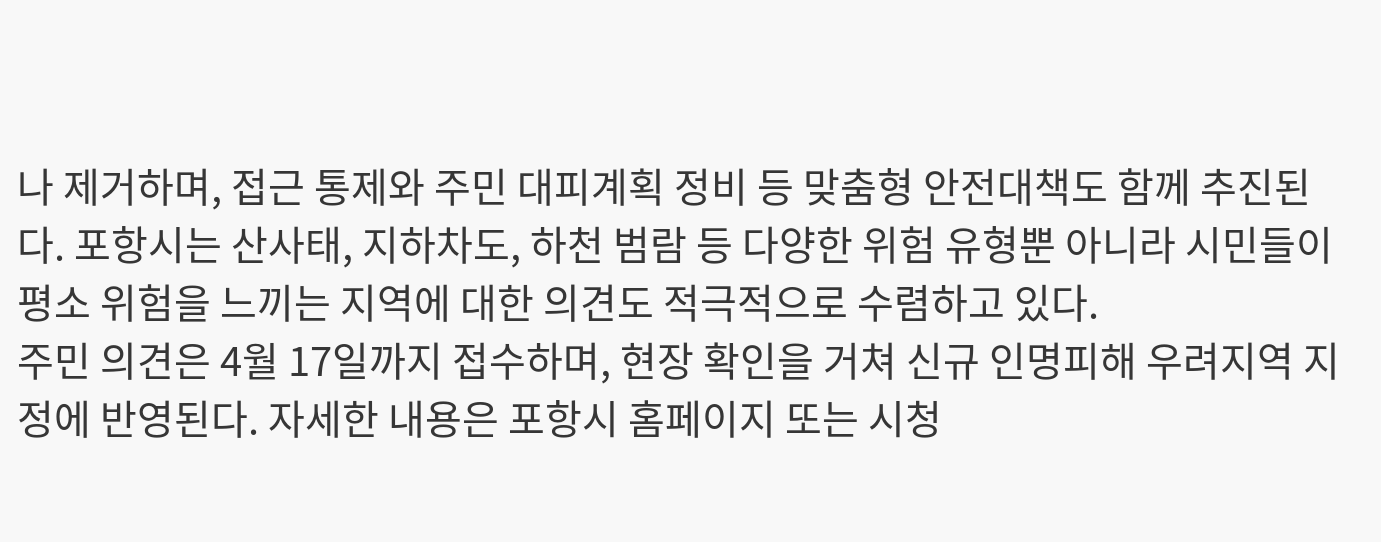나 제거하며, 접근 통제와 주민 대피계획 정비 등 맞춤형 안전대책도 함께 추진된다. 포항시는 산사태, 지하차도, 하천 범람 등 다양한 위험 유형뿐 아니라 시민들이 평소 위험을 느끼는 지역에 대한 의견도 적극적으로 수렴하고 있다.
주민 의견은 4월 17일까지 접수하며, 현장 확인을 거쳐 신규 인명피해 우려지역 지정에 반영된다. 자세한 내용은 포항시 홈페이지 또는 시청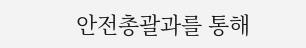안전총괄과를 통해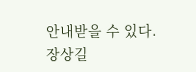안내받을 수 있다.
장상길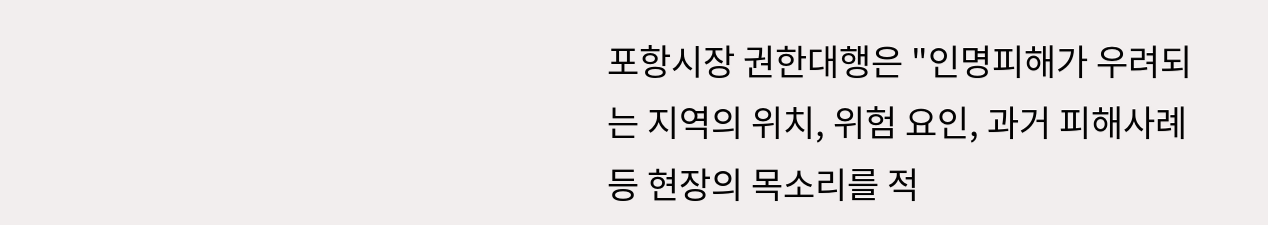포항시장 권한대행은 "인명피해가 우려되는 지역의 위치, 위험 요인, 과거 피해사례 등 현장의 목소리를 적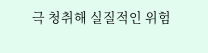극 청취해 실질적인 위험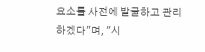요소를 사전에 발굴하고 관리하겠다"며, "시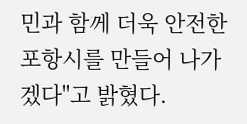민과 함께 더욱 안전한 포항시를 만들어 나가겠다"고 밝혔다.